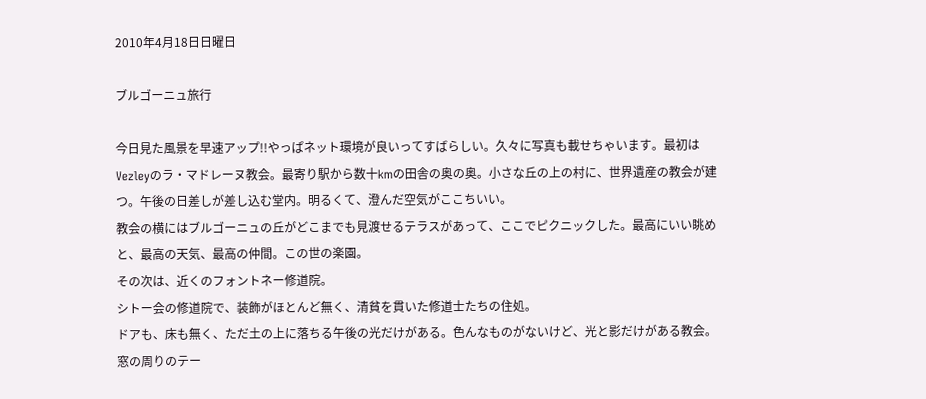2010年4月18日日曜日

ブルゴーニュ旅行

今日見た風景を早速アップ!!やっぱネット環境が良いってすばらしい。久々に写真も載せちゃいます。最初はVezleyのラ・マドレーヌ教会。最寄り駅から数十kmの田舎の奥の奥。小さな丘の上の村に、世界遺産の教会が建つ。午後の日差しが差し込む堂内。明るくて、澄んだ空気がここちいい。
教会の横にはブルゴーニュの丘がどこまでも見渡せるテラスがあって、ここでピクニックした。最高にいい眺めと、最高の天気、最高の仲間。この世の楽園。
その次は、近くのフォントネー修道院。
シトー会の修道院で、装飾がほとんど無く、清貧を貫いた修道士たちの住処。
ドアも、床も無く、ただ土の上に落ちる午後の光だけがある。色んなものがないけど、光と影だけがある教会。窓の周りのテー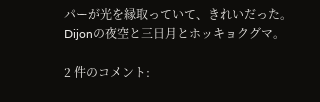パーが光を縁取っていて、きれいだった。
Dijonの夜空と三日月とホッキョクグマ。

2 件のコメント: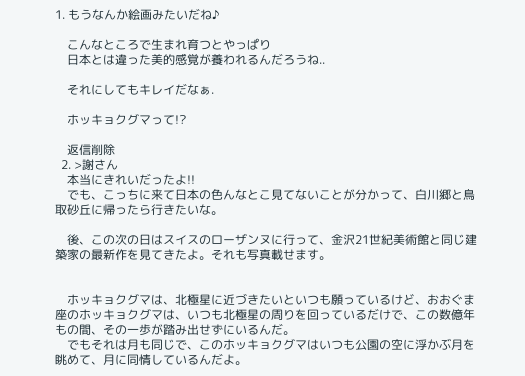1. もうなんか絵画みたいだね♪

    こんなところで生まれ育つとやっぱり
    日本とは違った美的感覚が養われるんだろうね..

    それにしてもキレイだなぁ.

    ホッキョクグマって!?

    返信削除
  2. >謝さん
    本当にきれいだったよ!!
    でも、こっちに来て日本の色んなとこ見てないことが分かって、白川郷と鳥取砂丘に帰ったら行きたいな。

    後、この次の日はスイスのローザンヌに行って、金沢21世紀美術館と同じ建築家の最新作を見てきたよ。それも写真載せます。


    ホッキョクグマは、北極星に近づきたいといつも願っているけど、おおぐま座のホッキョクグマは、いつも北極星の周りを回っているだけで、この数億年もの間、その一歩が踏み出せずにいるんだ。
    でもそれは月も同じで、このホッキョクグマはいつも公園の空に浮かぶ月を眺めて、月に同情しているんだよ。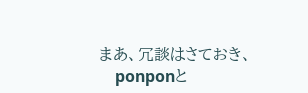まあ、冗談はさておき、
    ponponと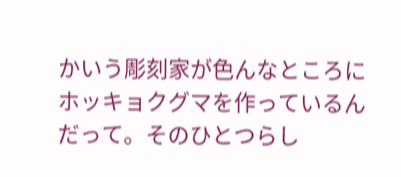かいう彫刻家が色んなところにホッキョクグマを作っているんだって。そのひとつらし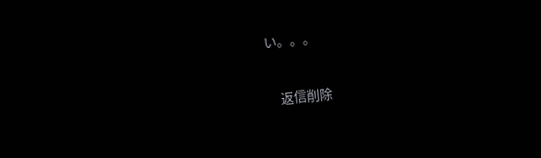い。。。

    返信削除